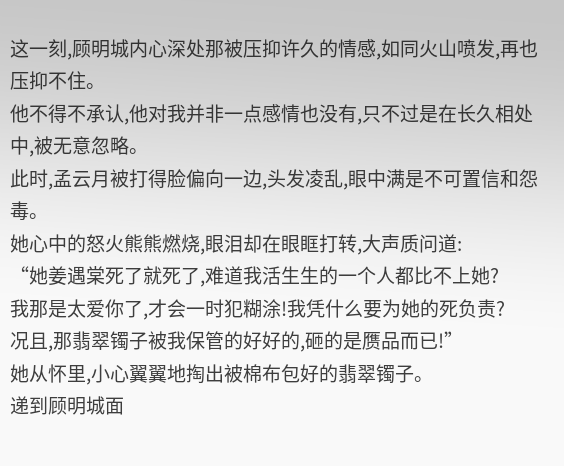这一刻,顾明城内心深处那被压抑许久的情感,如同火山喷发,再也压抑不住。
他不得不承认,他对我并非一点感情也没有,只不过是在长久相处中,被无意忽略。
此时,孟云月被打得脸偏向一边,头发凌乱,眼中满是不可置信和怨毒。
她心中的怒火熊熊燃烧,眼泪却在眼眶打转,大声质问道:
“她姜遇棠死了就死了,难道我活生生的一个人都比不上她?
我那是太爱你了,才会一时犯糊涂!我凭什么要为她的死负责?
况且,那翡翠镯子被我保管的好好的,砸的是赝品而已!”
她从怀里,小心翼翼地掏出被棉布包好的翡翠镯子。
递到顾明城面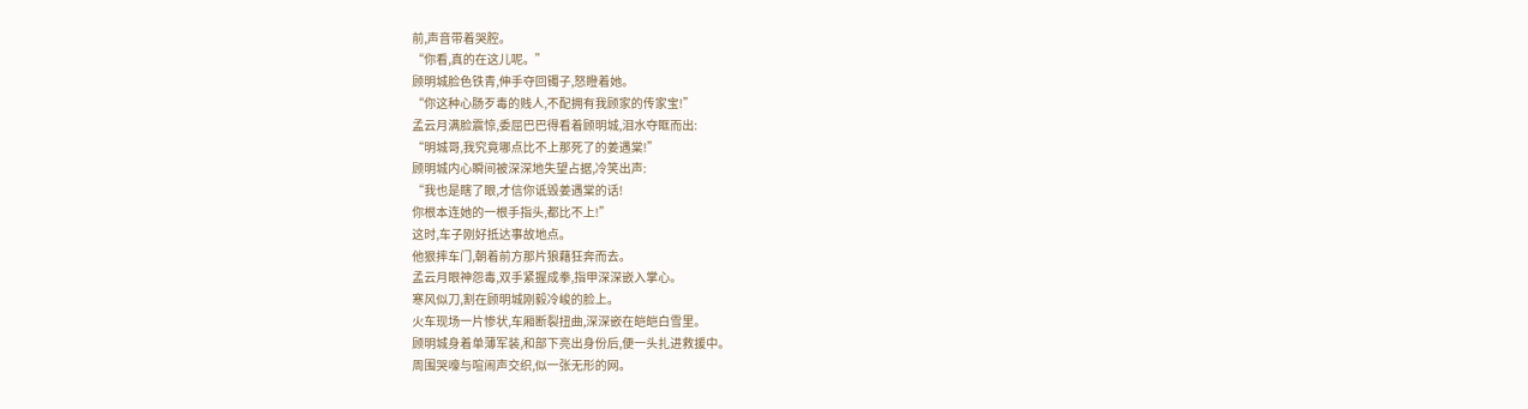前,声音带着哭腔。
“你看,真的在这儿呢。”
顾明城脸色铁青,伸手夺回镯子,怒瞪着她。
“你这种心肠歹毒的贱人,不配拥有我顾家的传家宝!”
孟云月满脸震惊,委屈巴巴得看着顾明城,泪水夺眶而出:
“明城哥,我究竟哪点比不上那死了的姜遇棠!”
顾明城内心瞬间被深深地失望占据,冷笑出声:
“我也是瞎了眼,才信你诋毁姜遇棠的话!
你根本连她的一根手指头,都比不上!”
这时,车子刚好抵达事故地点。
他狠摔车门,朝着前方那片狼藉狂奔而去。
孟云月眼神怨毒,双手紧握成拳,指甲深深嵌入掌心。
寒风似刀,割在顾明城刚毅冷峻的脸上。
火车现场一片惨状,车厢断裂扭曲,深深嵌在皑皑白雪里。
顾明城身着单薄军装,和部下亮出身份后,便一头扎进救援中。
周围哭嚎与喧闹声交织,似一张无形的网。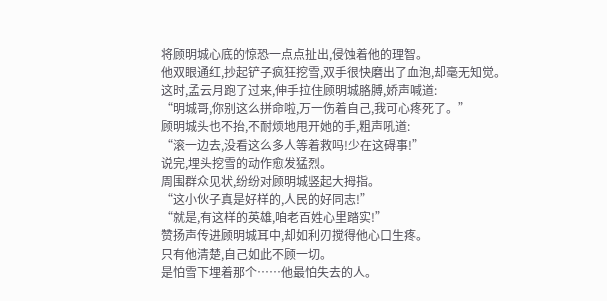将顾明城心底的惊恐一点点扯出,侵蚀着他的理智。
他双眼通红,抄起铲子疯狂挖雪,双手很快磨出了血泡,却毫无知觉。
这时,孟云月跑了过来,伸手拉住顾明城胳膊,娇声喊道:
“明城哥,你别这么拼命啦,万一伤着自己,我可心疼死了。”
顾明城头也不抬,不耐烦地甩开她的手,粗声吼道:
“滚一边去,没看这么多人等着救吗!少在这碍事!”
说完,埋头挖雪的动作愈发猛烈。
周围群众见状,纷纷对顾明城竖起大拇指。
“这小伙子真是好样的,人民的好同志!”
“就是,有这样的英雄,咱老百姓心里踏实!”
赞扬声传进顾明城耳中,却如利刃搅得他心口生疼。
只有他清楚,自己如此不顾一切。
是怕雪下埋着那个……他最怕失去的人。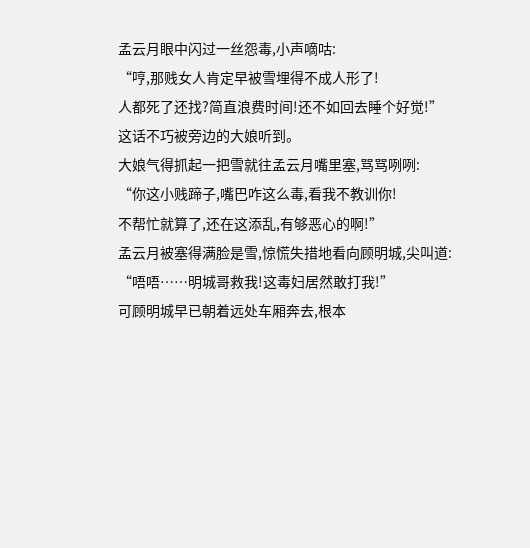孟云月眼中闪过一丝怨毒,小声嘀咕:
“哼,那贱女人肯定早被雪埋得不成人形了!
人都死了还找?简直浪费时间!还不如回去睡个好觉!”
这话不巧被旁边的大娘听到。
大娘气得抓起一把雪就往孟云月嘴里塞,骂骂咧咧:
“你这小贱蹄子,嘴巴咋这么毒,看我不教训你!
不帮忙就算了,还在这添乱,有够恶心的啊!”
孟云月被塞得满脸是雪,惊慌失措地看向顾明城,尖叫道:
“唔唔……明城哥救我!这毒妇居然敢打我!”
可顾明城早已朝着远处车厢奔去,根本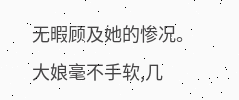无暇顾及她的惨况。
大娘毫不手软,几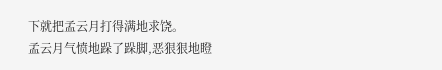下就把孟云月打得满地求饶。
孟云月气愤地跺了跺脚,恶狠狠地瞪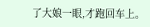了大娘一眼,才跑回车上。